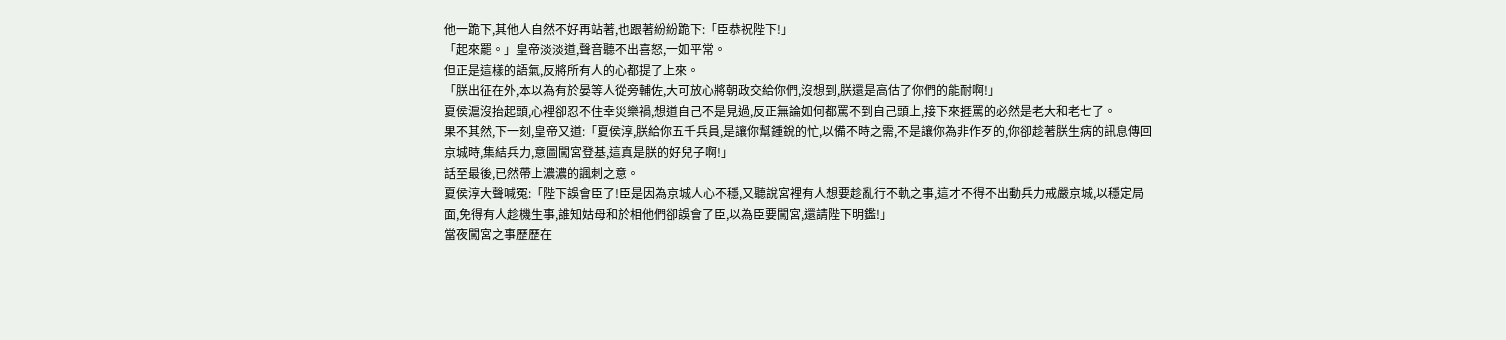他一跪下,其他人自然不好再站著,也跟著紛紛跪下:「臣恭祝陛下!」
「起來罷。」皇帝淡淡道,聲音聽不出喜怒,一如平常。
但正是這樣的語氣,反將所有人的心都提了上來。
「朕出征在外,本以為有於晏等人從旁輔佐,大可放心將朝政交給你們,沒想到,朕還是高估了你們的能耐啊!」
夏侯滬沒抬起頭,心裡卻忍不住幸災樂禍,想道自己不是見過,反正無論如何都罵不到自己頭上,接下來捱罵的必然是老大和老七了。
果不其然,下一刻,皇帝又道:「夏侯淳,朕給你五千兵員,是讓你幫鍾銳的忙,以備不時之需,不是讓你為非作歹的,你卻趁著朕生病的訊息傳回京城時,集結兵力,意圖闖宮登基,這真是朕的好兒子啊!」
話至最後,已然帶上濃濃的諷刺之意。
夏侯淳大聲喊冤:「陛下誤會臣了!臣是因為京城人心不穩,又聽說宮裡有人想要趁亂行不軌之事,這才不得不出動兵力戒嚴京城,以穩定局面,免得有人趁機生事,誰知姑母和於相他們卻誤會了臣,以為臣要闖宮,還請陛下明鑑!」
當夜闖宮之事歷歷在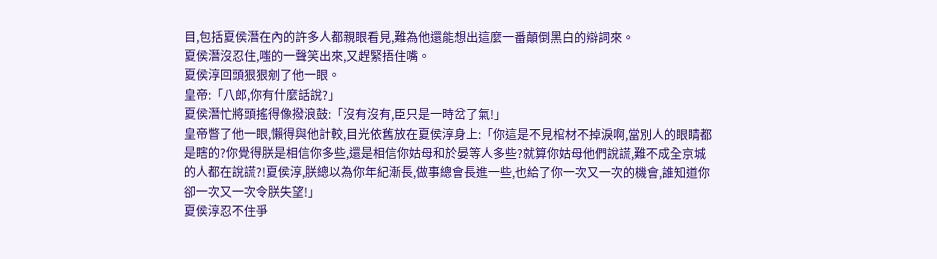目,包括夏侯潛在內的許多人都親眼看見,難為他還能想出這麼一番顛倒黑白的辯詞來。
夏侯潛沒忍住,嗤的一聲笑出來,又趕緊捂住嘴。
夏侯淳回頭狠狠剜了他一眼。
皇帝:「八郎,你有什麼話說?」
夏侯潛忙將頭搖得像撥浪鼓:「沒有沒有,臣只是一時岔了氣!」
皇帝瞥了他一眼,懶得與他計較,目光依舊放在夏侯淳身上:「你這是不見棺材不掉淚啊,當別人的眼睛都是瞎的?你覺得朕是相信你多些,還是相信你姑母和於晏等人多些?就算你姑母他們說謊,難不成全京城的人都在說謊?!夏侯淳,朕總以為你年紀漸長,做事總會長進一些,也給了你一次又一次的機會,誰知道你卻一次又一次令朕失望!」
夏侯淳忍不住爭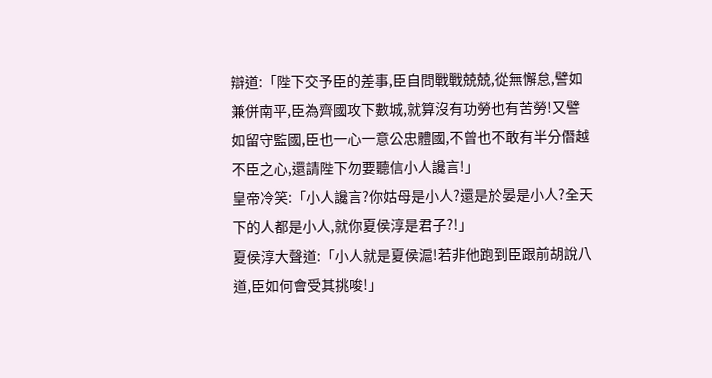辯道:「陛下交予臣的差事,臣自問戰戰兢兢,從無懈怠,譬如兼併南平,臣為齊國攻下數城,就算沒有功勞也有苦勞!又譬如留守監國,臣也一心一意公忠體國,不曾也不敢有半分僭越不臣之心,還請陛下勿要聽信小人讒言!」
皇帝冷笑:「小人讒言?你姑母是小人?還是於晏是小人?全天下的人都是小人,就你夏侯淳是君子?!」
夏侯淳大聲道:「小人就是夏侯滬!若非他跑到臣跟前胡說八道,臣如何會受其挑唆!」